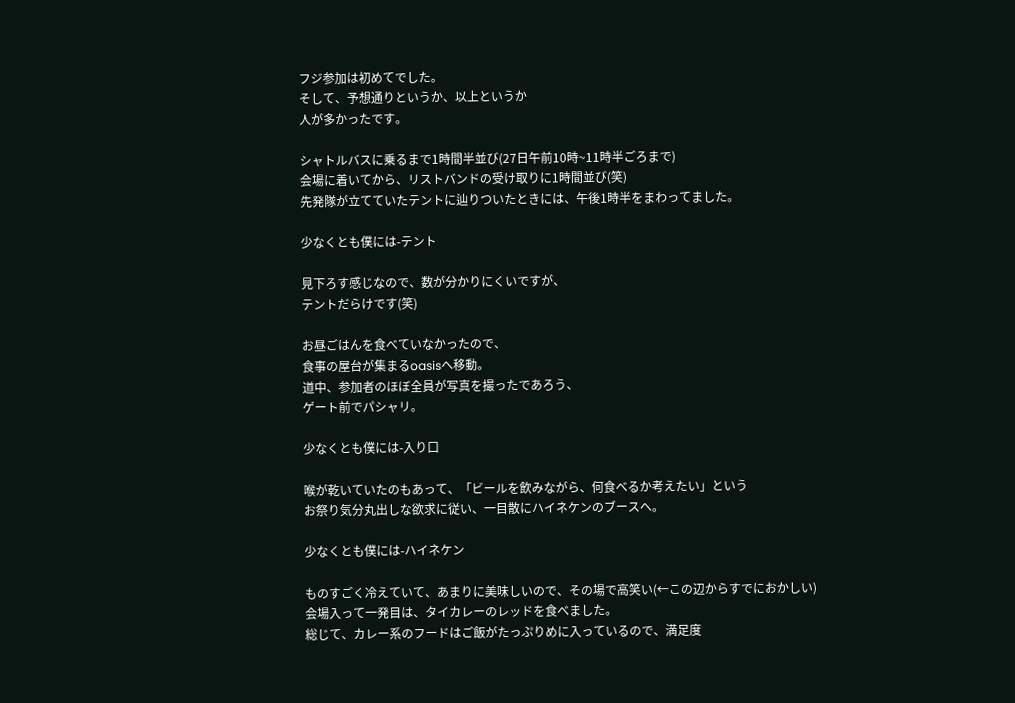フジ参加は初めてでした。
そして、予想通りというか、以上というか
人が多かったです。

シャトルバスに乗るまで1時間半並び(27日午前10時~11時半ごろまで)
会場に着いてから、リストバンドの受け取りに1時間並び(笑)
先発隊が立てていたテントに辿りついたときには、午後1時半をまわってました。

少なくとも僕には-テント

見下ろす感じなので、数が分かりにくいですが、
テントだらけです(笑)

お昼ごはんを食べていなかったので、
食事の屋台が集まるoasisへ移動。
道中、参加者のほぼ全員が写真を撮ったであろう、
ゲート前でパシャリ。

少なくとも僕には-入り口

喉が乾いていたのもあって、「ビールを飲みながら、何食べるか考えたい」という
お祭り気分丸出しな欲求に従い、一目散にハイネケンのブースへ。

少なくとも僕には-ハイネケン

ものすごく冷えていて、あまりに美味しいので、その場で高笑い(←この辺からすでにおかしい)
会場入って一発目は、タイカレーのレッドを食べました。
総じて、カレー系のフードはご飯がたっぷりめに入っているので、満足度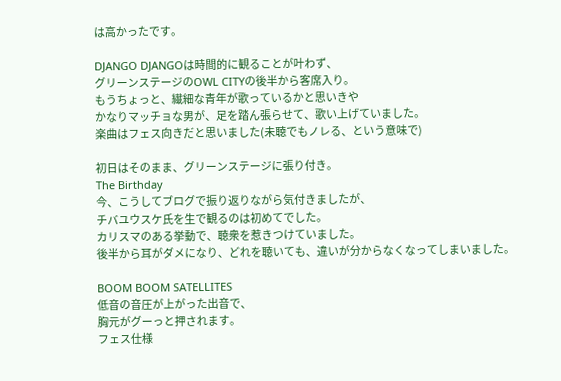は高かったです。

DJANGO DJANGOは時間的に観ることが叶わず、
グリーンステージのOWL CITYの後半から客席入り。
もうちょっと、繊細な青年が歌っているかと思いきや
かなりマッチョな男が、足を踏ん張らせて、歌い上げていました。
楽曲はフェス向きだと思いました(未聴でもノレる、という意味で)

初日はそのまま、グリーンステージに張り付き。
The Birthday
今、こうしてブログで振り返りながら気付きましたが、
チバユウスケ氏を生で観るのは初めてでした。
カリスマのある挙動で、聴衆を惹きつけていました。
後半から耳がダメになり、どれを聴いても、違いが分からなくなってしまいました。

BOOM BOOM SATELLITES
低音の音圧が上がった出音で、
胸元がグーっと押されます。
フェス仕様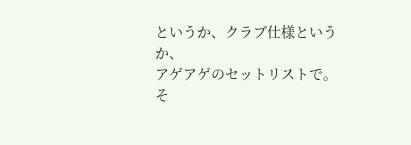というか、クラブ仕様というか、
アゲアゲのセットリストで。
そ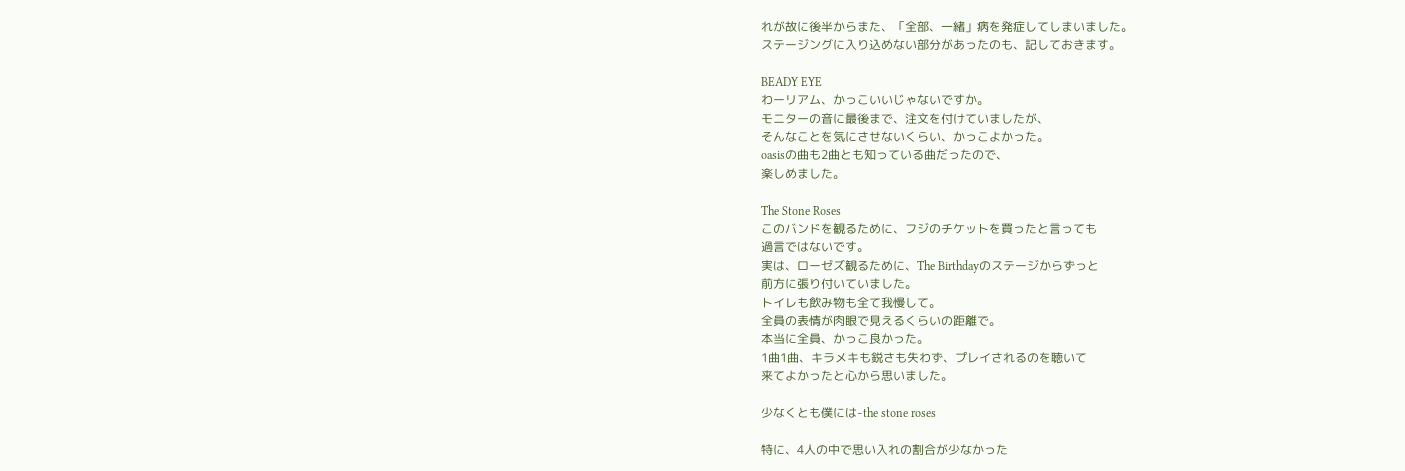れが故に後半からまた、「全部、一緒」病を発症してしまいました。
ステージングに入り込めない部分があったのも、記しておきます。

BEADY EYE
わーリアム、かっこいいじゃないですか。
モニターの音に最後まで、注文を付けていましたが、
そんなことを気にさせないくらい、かっこよかった。
oasisの曲も2曲とも知っている曲だったので、
楽しめました。

The Stone Roses
このバンドを観るために、フジのチケットを買ったと言っても
過言ではないです。
実は、ローゼズ観るために、The Birthdayのステージからずっと
前方に張り付いていました。
トイレも飲み物も全て我慢して。
全員の表情が肉眼で見えるくらいの距離で。
本当に全員、かっこ良かった。
1曲1曲、キラメキも鋭さも失わず、プレイされるのを聴いて
来てよかったと心から思いました。

少なくとも僕には-the stone roses

特に、4人の中で思い入れの割合が少なかった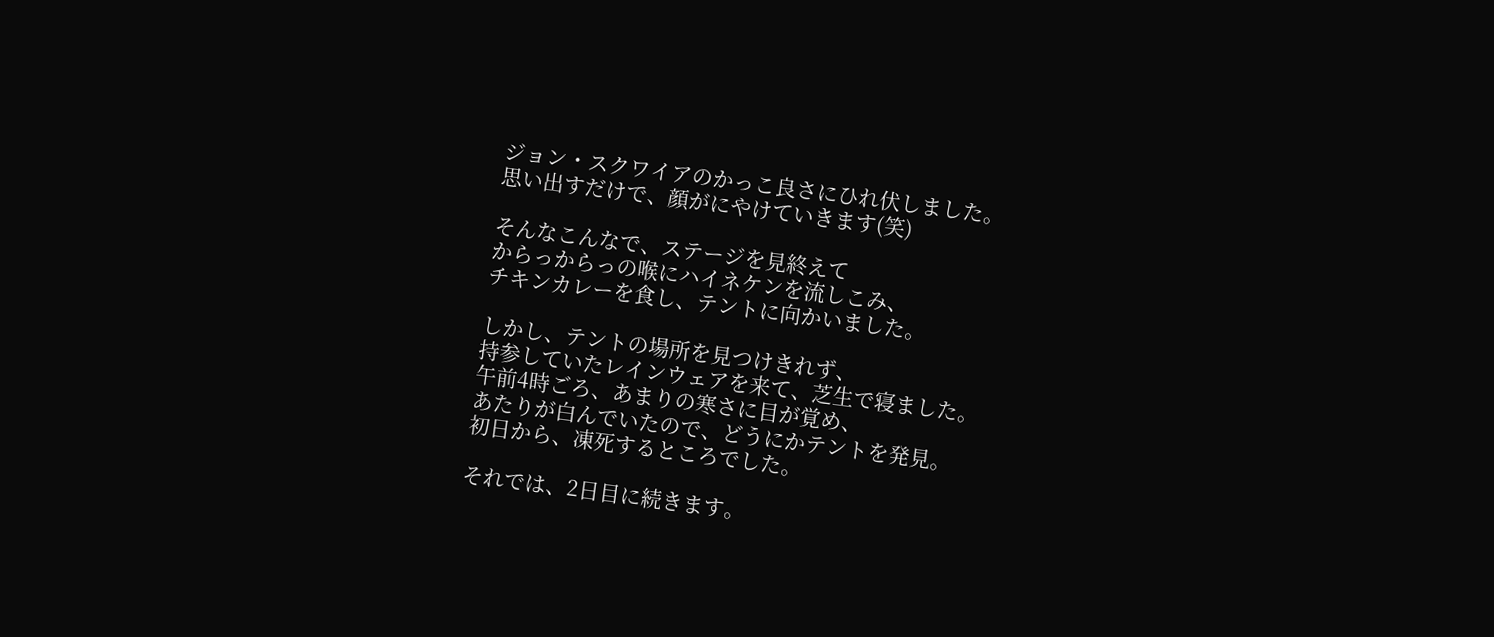ジョン・スクワイアのかっこ良さにひれ伏しました。
思い出すだけで、顔がにやけていきます(笑)

そんなこんなで、ステージを見終えて
からっからっの喉にハイネケンを流しこみ、
チキンカレーを食し、テントに向かいました。

しかし、テントの場所を見つけきれず、
持参していたレインウェアを来て、芝生で寝ました。
午前4時ごろ、あまりの寒さに目が覚め、
あたりが白んでいたので、どうにかテントを発見。
初日から、凍死するところでした。

それでは、2日目に続きます。